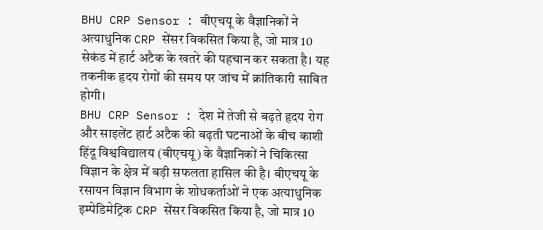BHU CRP Sensor : बीएचयू के वैज्ञानिकों ने अत्याधुनिक CRP सेंसर विकसित किया है, जो मात्र 10 सेकंड में हार्ट अटैक के खतरे की पहचान कर सकता है। यह तकनीक हृदय रोगों की समय पर जांच में क्रांतिकारी साबित होगी।
BHU CRP Sensor : देश में तेजी से बढ़ते हृदय रोग और साइलेंट हार्ट अटैक की बढ़ती घटनाओं के बीच काशी हिंदू विश्वविद्यालय (बीएचयू) के वैज्ञानिकों ने चिकित्सा विज्ञान के क्षेत्र में बड़ी सफलता हासिल की है। बीएचयू के रसायन विज्ञान विभाग के शोधकर्ताओं ने एक अत्याधुनिक इम्पेडिमेट्रिक CRP सेंसर विकसित किया है, जो मात्र 10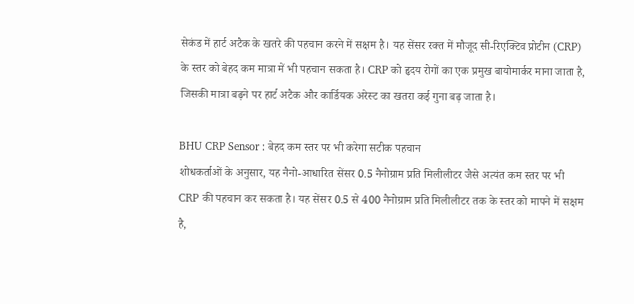सेकंड में हार्ट अटैक के खतरे की पहचान करने में सक्षम है। यह सेंसर रक्त में मौजूद सी-रिएक्टिव प्रोटीन (CRP) के स्तर को बेहद कम मात्रा में भी पहचान सकता है। CRP को हृदय रोगों का एक प्रमुख बायोमार्कर माना जाता है, जिसकी मात्रा बढ़ने पर हार्ट अटैक और कार्डियक अरेस्ट का खतरा कई गुना बढ़ जाता है।

BHU CRP Sensor : बेहद कम स्तर पर भी करेगा सटीक पहचान
शोधकर्ताओं के अनुसार, यह नैनो-आधारित सेंसर 0.5 नैनोग्राम प्रति मिलीलीटर जैसे अत्यंत कम स्तर पर भी CRP की पहचान कर सकता है। यह सेंसर 0.5 से 400 नैनोग्राम प्रति मिलीलीटर तक के स्तर को मापने में सक्षम है,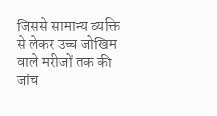जिससे सामान्य व्यक्ति से लेकर उच्च जोखिम वाले मरीजों तक की जांच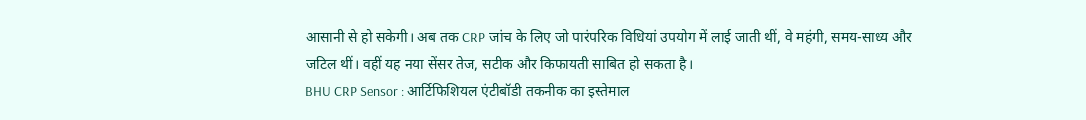आसानी से हो सकेगी। अब तक CRP जांच के लिए जो पारंपरिक विधियां उपयोग में लाई जाती थीं, वे महंगी, समय-साध्य और जटिल थीं। वहीं यह नया सेंसर तेज, सटीक और किफायती साबित हो सकता है।
BHU CRP Sensor : आर्टिफिशियल एंटीबॉडी तकनीक का इस्तेमाल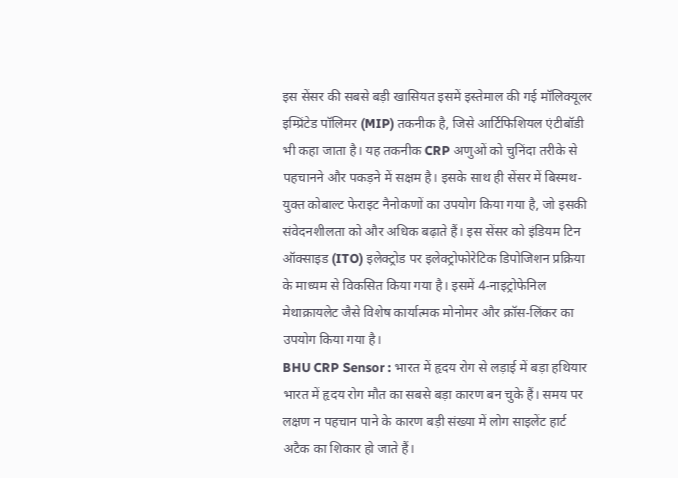इस सेंसर की सबसे बड़ी खासियत इसमें इस्तेमाल की गई मॉलिक्यूलर इम्प्रिंटेड पॉलिमर (MIP) तकनीक है, जिसे आर्टिफिशियल एंटीबॉडी भी कहा जाता है। यह तकनीक CRP अणुओं को चुनिंदा तरीके से पहचानने और पकड़ने में सक्षम है। इसके साथ ही सेंसर में बिस्मथ-युक्त कोबाल्ट फेराइट नैनोकणों का उपयोग किया गया है, जो इसकी संवेदनशीलता को और अधिक बढ़ाते हैं। इस सेंसर को इंडियम टिन ऑक्साइड (ITO) इलेक्ट्रोड पर इलेक्ट्रोफोरेटिक डिपोजिशन प्रक्रिया के माध्यम से विकसित किया गया है। इसमें 4-नाइट्रोफेनिल मेथाक्रायलेट जैसे विशेष कार्यात्मक मोनोमर और क्रॉस-लिंकर का उपयोग किया गया है।
BHU CRP Sensor : भारत में हृदय रोग से लड़ाई में बड़ा हथियार
भारत में हृदय रोग मौत का सबसे बड़ा कारण बन चुके हैं। समय पर लक्षण न पहचान पाने के कारण बड़ी संख्या में लोग साइलेंट हार्ट अटैक का शिकार हो जाते हैं।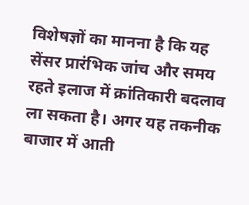विशेषज्ञों का मानना है कि यह सेंसर प्रारंभिक जांच और समय रहते इलाज में क्रांतिकारी बदलाव ला सकता है। अगर यह तकनीक बाजार में आती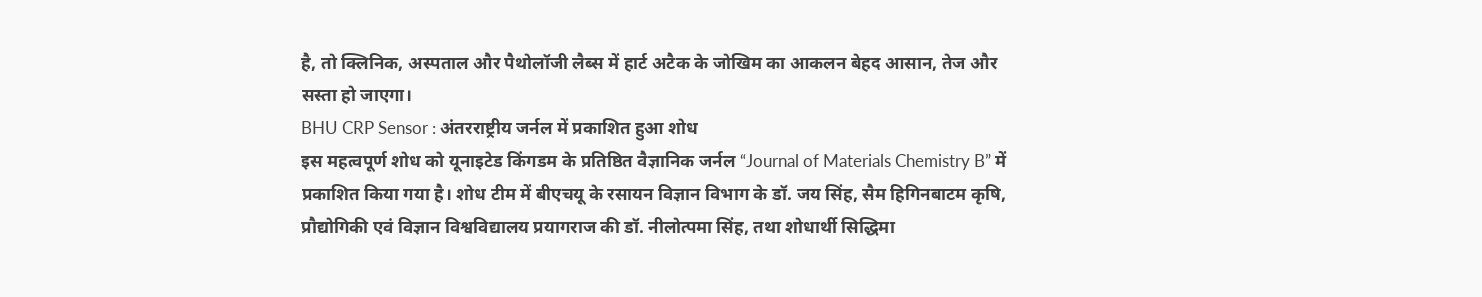है, तो क्लिनिक, अस्पताल और पैथोलॉजी लैब्स में हार्ट अटैक के जोखिम का आकलन बेहद आसान, तेज और सस्ता हो जाएगा।
BHU CRP Sensor : अंतरराष्ट्रीय जर्नल में प्रकाशित हुआ शोध
इस महत्वपूर्ण शोध को यूनाइटेड किंगडम के प्रतिष्ठित वैज्ञानिक जर्नल “Journal of Materials Chemistry B” में प्रकाशित किया गया है। शोध टीम में बीएचयू के रसायन विज्ञान विभाग के डॉ. जय सिंह, सैम हिगिनबाटम कृषि, प्रौद्योगिकी एवं विज्ञान विश्वविद्यालय प्रयागराज की डॉ. नीलोत्पमा सिंह, तथा शोधार्थी सिद्धिमा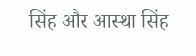सिंह और आस्था सिंह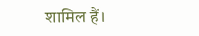शामिल हैं।